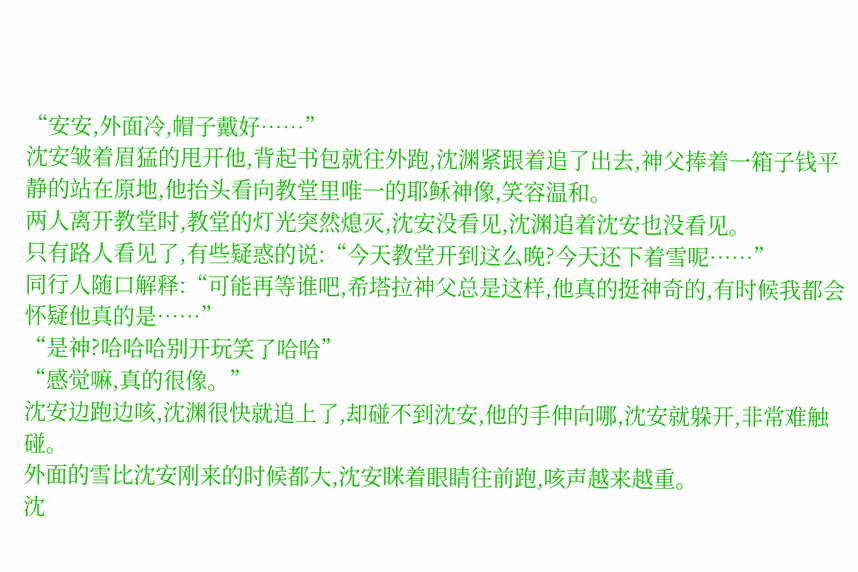“安安,外面冷,帽子戴好……”
沈安皱着眉猛的甩开他,背起书包就往外跑,沈渊紧跟着追了出去,神父捧着一箱子钱平静的站在原地,他抬头看向教堂里唯一的耶稣神像,笑容温和。
两人离开教堂时,教堂的灯光突然熄灭,沈安没看见,沈渊追着沈安也没看见。
只有路人看见了,有些疑惑的说:“今天教堂开到这么晚?今天还下着雪呢……”
同行人随口解释:“可能再等谁吧,希塔拉神父总是这样,他真的挺神奇的,有时候我都会怀疑他真的是……”
“是神?哈哈哈别开玩笑了哈哈”
“感觉嘛,真的很像。”
沈安边跑边咳,沈渊很快就追上了,却碰不到沈安,他的手伸向哪,沈安就躲开,非常难触碰。
外面的雪比沈安刚来的时候都大,沈安眯着眼睛往前跑,咳声越来越重。
沈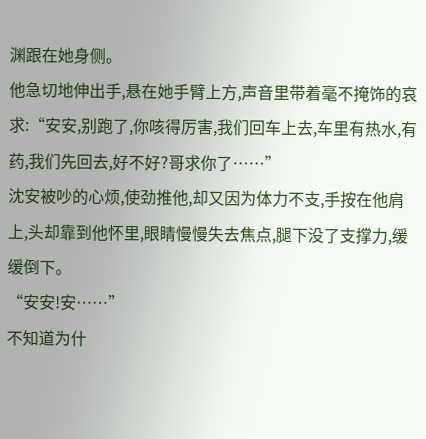渊跟在她身侧。
他急切地伸出手,悬在她手臂上方,声音里带着毫不掩饰的哀求:“安安,别跑了,你咳得厉害,我们回车上去,车里有热水,有药,我们先回去,好不好?哥求你了……”
沈安被吵的心烦,使劲推他,却又因为体力不支,手按在他肩上,头却靠到他怀里,眼睛慢慢失去焦点,腿下没了支撑力,缓缓倒下。
“安安!安……”
不知道为什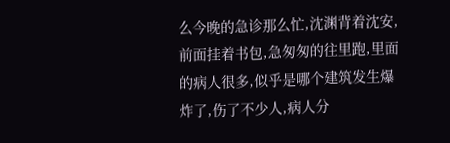么今晚的急诊那么忙,沈渊背着沈安,前面挂着书包,急匆匆的往里跑,里面的病人很多,似乎是哪个建筑发生爆炸了,伤了不少人,病人分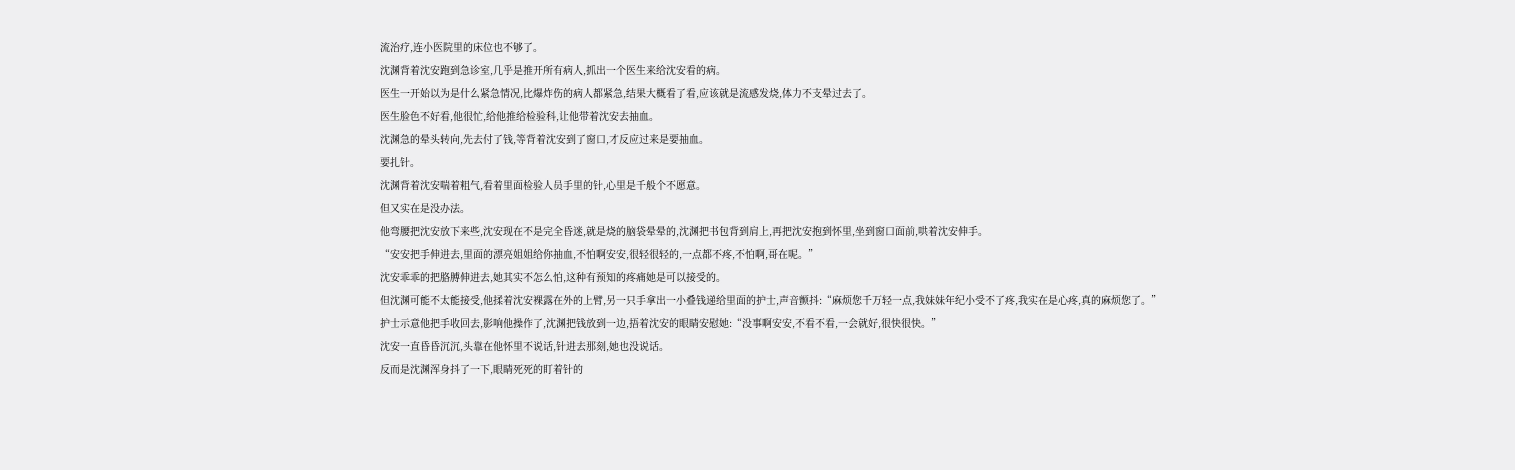流治疗,连小医院里的床位也不够了。
沈渊背着沈安跑到急诊室,几乎是推开所有病人,抓出一个医生来给沈安看的病。
医生一开始以为是什么紧急情况,比爆炸伤的病人都紧急,结果大概看了看,应该就是流感发烧,体力不支晕过去了。
医生脸色不好看,他很忙,给他推给检验科,让他带着沈安去抽血。
沈渊急的晕头转向,先去付了钱,等背着沈安到了窗口,才反应过来是要抽血。
要扎针。
沈渊背着沈安喘着粗气,看着里面检验人员手里的针,心里是千般个不愿意。
但又实在是没办法。
他弯腰把沈安放下来些,沈安现在不是完全昏迷,就是烧的脑袋晕晕的,沈渊把书包背到肩上,再把沈安抱到怀里,坐到窗口面前,哄着沈安伸手。
“安安把手伸进去,里面的漂亮姐姐给你抽血,不怕啊安安,很轻很轻的,一点都不疼,不怕啊,哥在呢。”
沈安乖乖的把胳膊伸进去,她其实不怎么怕,这种有预知的疼痛她是可以接受的。
但沈渊可能不太能接受,他揉着沈安裸露在外的上臂,另一只手拿出一小叠钱递给里面的护士,声音颤抖:“麻烦您千万轻一点,我妹妹年纪小受不了疼,我实在是心疼,真的麻烦您了。”
护士示意他把手收回去,影响他操作了,沈渊把钱放到一边,捂着沈安的眼睛安慰她:“没事啊安安,不看不看,一会就好,很快很快。”
沈安一直昏昏沉沉,头靠在他怀里不说话,针进去那刻,她也没说话。
反而是沈渊浑身抖了一下,眼睛死死的盯着针的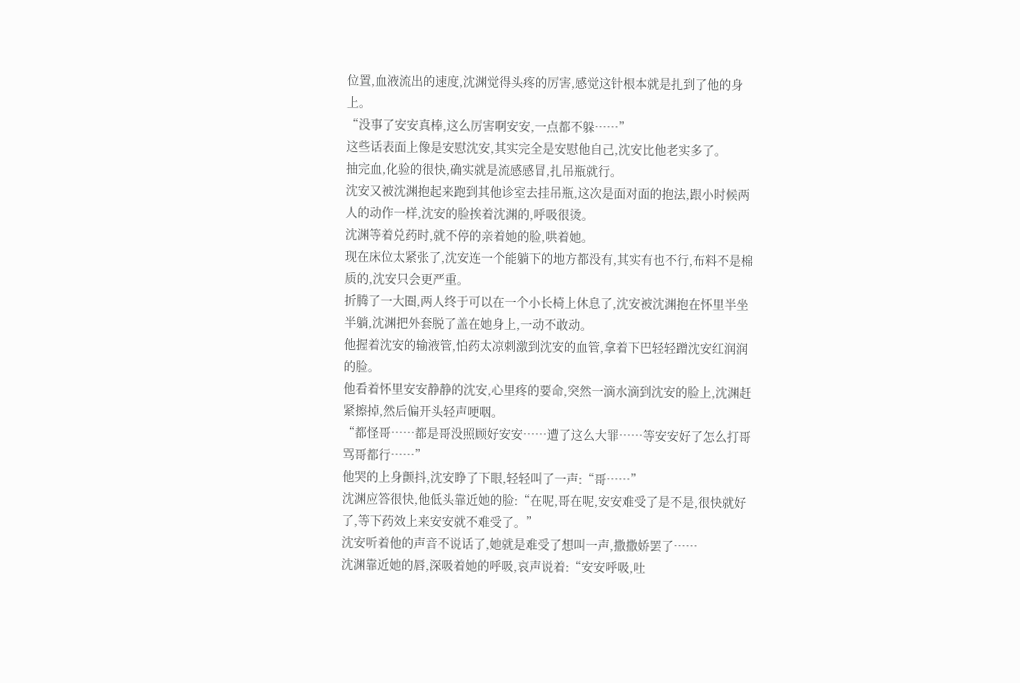位置,血液流出的速度,沈渊觉得头疼的厉害,感觉这针根本就是扎到了他的身上。
“没事了安安真棒,这么厉害啊安安,一点都不躲……”
这些话表面上像是安慰沈安,其实完全是安慰他自己,沈安比他老实多了。
抽完血,化验的很快,确实就是流感感冒,扎吊瓶就行。
沈安又被沈渊抱起来跑到其他诊室去挂吊瓶,这次是面对面的抱法,跟小时候两人的动作一样,沈安的脸挨着沈渊的,呼吸很烫。
沈渊等着兑药时,就不停的亲着她的脸,哄着她。
现在床位太紧张了,沈安连一个能躺下的地方都没有,其实有也不行,布料不是棉质的,沈安只会更严重。
折腾了一大圈,两人终于可以在一个小长椅上休息了,沈安被沈渊抱在怀里半坐半躺,沈渊把外套脱了盖在她身上,一动不敢动。
他握着沈安的输液管,怕药太凉刺激到沈安的血管,拿着下巴轻轻蹭沈安红润润的脸。
他看着怀里安安静静的沈安,心里疼的要命,突然一滴水滴到沈安的脸上,沈渊赶紧擦掉,然后偏开头轻声哽咽。
“都怪哥……都是哥没照顾好安安……遭了这么大罪……等安安好了怎么打哥骂哥都行……”
他哭的上身颤抖,沈安睁了下眼,轻轻叫了一声:“哥……”
沈渊应答很快,他低头靠近她的脸:“在呢,哥在呢,安安难受了是不是,很快就好了,等下药效上来安安就不难受了。”
沈安听着他的声音不说话了,她就是难受了想叫一声,撒撒娇罢了……
沈渊靠近她的唇,深吸着她的呼吸,哀声说着:“安安呼吸,吐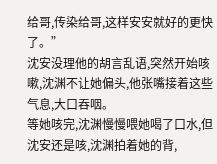给哥,传染给哥,这样安安就好的更快了。”
沈安没理他的胡言乱语,突然开始咳嗽,沈渊不让她偏头,他张嘴接着这些气息,大口吞咽。
等她咳完,沈渊慢慢喂她喝了口水,但沈安还是咳,沈渊拍着她的背,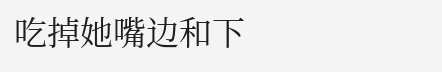吃掉她嘴边和下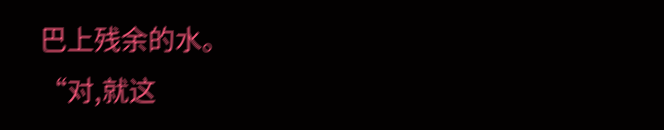巴上残余的水。
“对,就这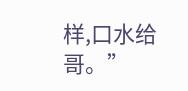样,口水给哥。”